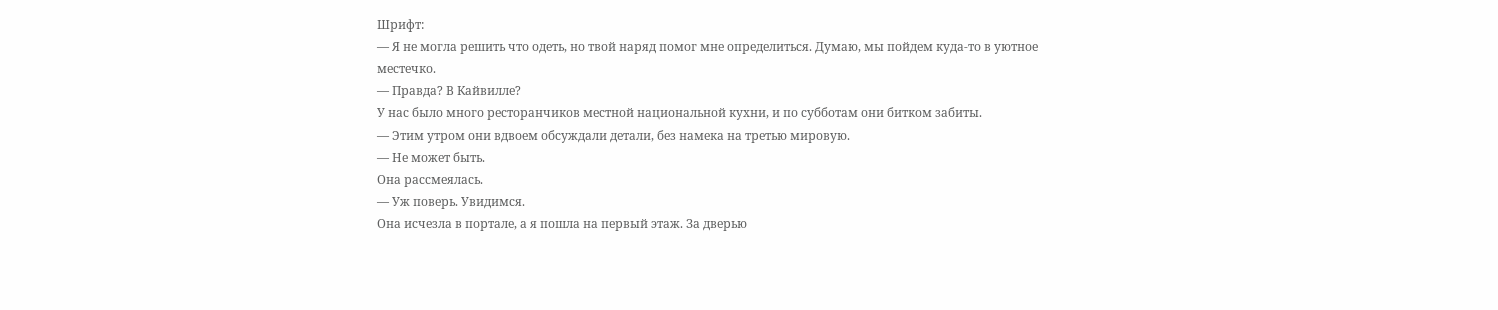Шрифт:
— Я не могла решить что одеть, но твой наряд помог мне определиться. Думаю, мы пойдем куда-то в уютное местечко.
— Правда? В Кайвилле?
У нас было много ресторанчиков местной национальной кухни, и по субботам они битком забиты.
— Этим утром они вдвоем обсуждали детали, без намека на третью мировую.
— Не может быть.
Она рассмеялась.
— Уж поверь. Увидимся.
Она исчезла в портале, а я пошла на первый этаж. За дверью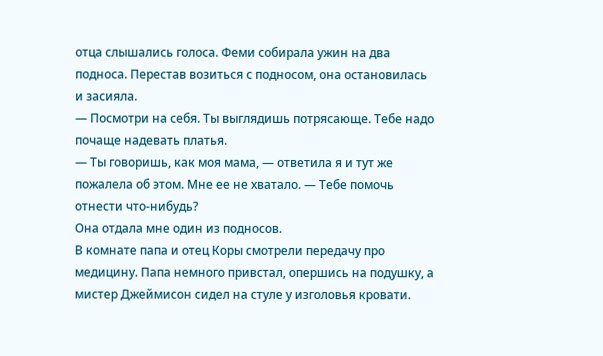отца слышались голоса. Феми собирала ужин на два подноса. Перестав возиться с подносом, она остановилась и засияла.
— Посмотри на себя. Ты выглядишь потрясающе. Тебе надо почаще надевать платья.
— Ты говоришь, как моя мама, — ответила я и тут же пожалела об этом. Мне ее не хватало. — Тебе помочь отнести что-нибудь?
Она отдала мне один из подносов.
В комнате папа и отец Коры смотрели передачу про медицину. Папа немного привстал, опершись на подушку, а мистер Джеймисон сидел на стуле у изголовья кровати.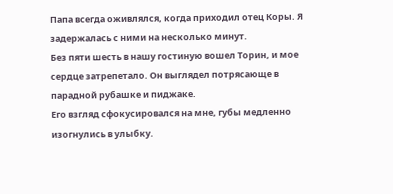Папа всегда оживлялся, когда приходил отец Коры. Я задержалась с ними на несколько минут.
Без пяти шесть в нашу гостиную вошел Торин, и мое сердце затрепетало. Он выглядел потрясающе в парадной рубашке и пиджаке.
Его взгляд сфокусировался на мне, губы медленно изогнулись в улыбку.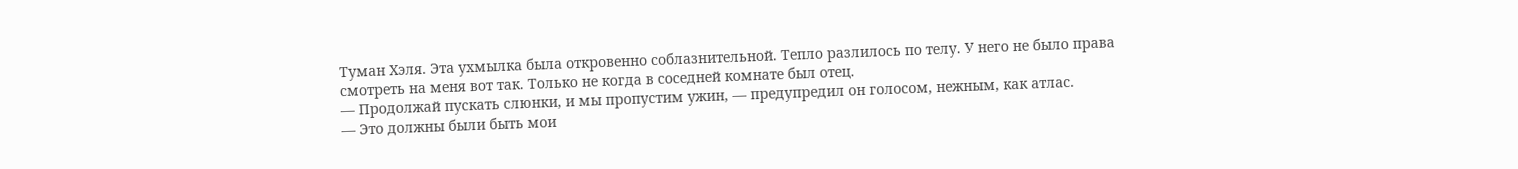Туман Хэля. Эта ухмылка была откровенно соблазнительной. Тепло разлилось по телу. У него не было права смотреть на меня вот так. Только не когда в соседней комнате был отец.
— Продолжай пускать слюнки, и мы пропустим ужин, — предупредил он голосом, нежным, как атлас.
— Это должны были быть мои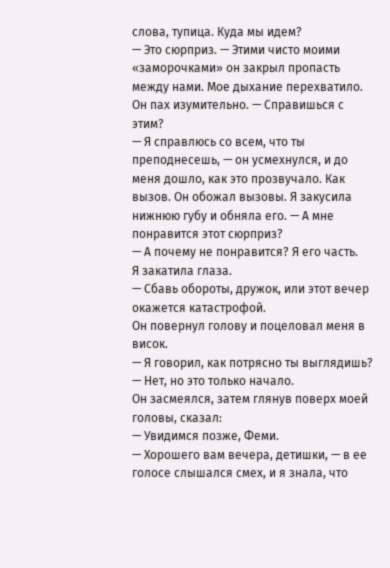слова, тупица. Куда мы идем?
— Это сюрприз. — Этими чисто моими «заморочками» он закрыл пропасть между нами. Мое дыхание перехватило. Он пах изумительно. — Справишься с этим?
— Я справлюсь со всем, что ты преподнесешь, — он усмехнулся, и до меня дошло, как это прозвучало. Как вызов. Он обожал вызовы. Я закусила нижнюю губу и обняла его. — А мне понравится этот сюрприз?
— А почему не понравится? Я его часть.
Я закатила глаза.
— Сбавь обороты, дружок, или этот вечер окажется катастрофой.
Он повернул голову и поцеловал меня в висок.
— Я говорил, как потрясно ты выглядишь?
— Нет, но это только начало.
Он засмеялся, затем глянув поверх моей головы, сказал:
— Увидимся позже, Феми.
— Хорошего вам вечера, детишки, — в ее голосе слышался смех, и я знала, что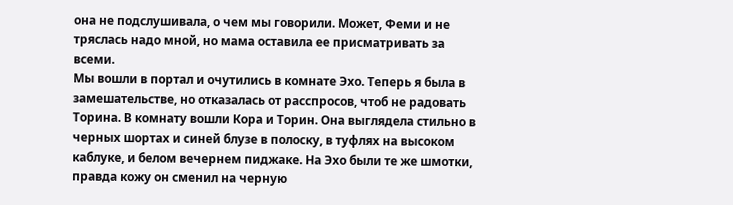она не подслушивала, о чем мы говорили. Может, Феми и не тряслась надо мной, но мама оставила ее присматривать за всеми.
Мы вошли в портал и очутились в комнате Эхо. Теперь я была в замешательстве, но отказалась от расспросов, чтоб не радовать Торина. В комнату вошли Кора и Торин. Она выглядела стильно в черных шортах и синей блузе в полоску, в туфлях на высоком каблуке, и белом вечернем пиджаке. На Эхо были те же шмотки, правда кожу он сменил на черную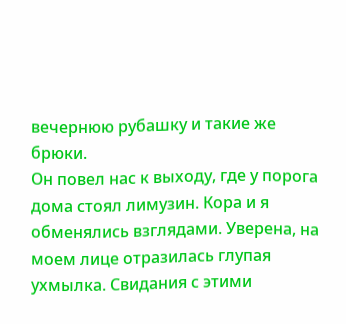вечернюю рубашку и такие же брюки.
Он повел нас к выходу, где у порога дома стоял лимузин. Кора и я обменялись взглядами. Уверена, на моем лице отразилась глупая ухмылка. Свидания с этими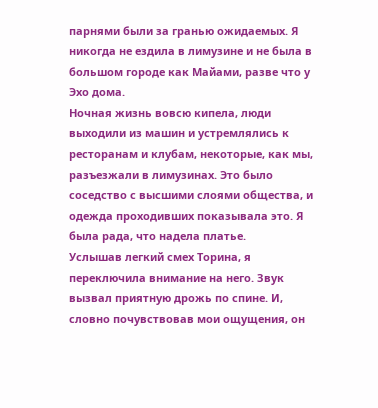парнями были за гранью ожидаемых. Я никогда не ездила в лимузине и не была в большом городе как Майами, разве что у Эхо дома.
Ночная жизнь вовсю кипела, люди выходили из машин и устремлялись к ресторанам и клубам, некоторые, как мы, разъезжали в лимузинах. Это было соседство с высшими слоями общества, и одежда проходивших показывала это. Я была рада, что надела платье.
Услышав легкий смех Торина, я переключила внимание на него. Звук вызвал приятную дрожь по спине. И, словно почувствовав мои ощущения, он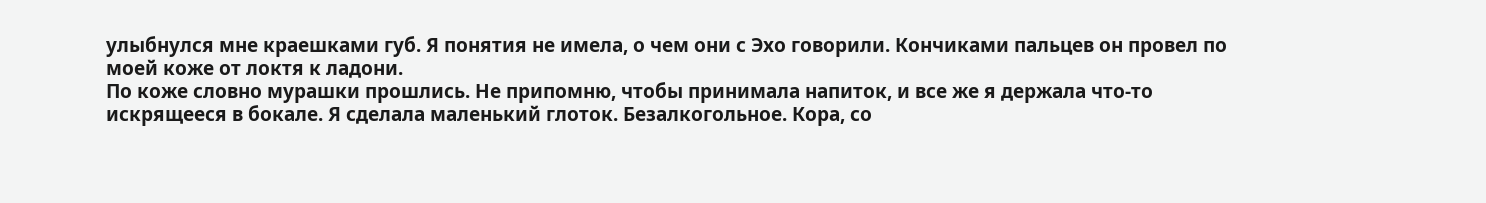улыбнулся мне краешками губ. Я понятия не имела, о чем они с Эхо говорили. Кончиками пальцев он провел по моей коже от локтя к ладони.
По коже словно мурашки прошлись. Не припомню, чтобы принимала напиток, и все же я держала что-то искрящееся в бокале. Я сделала маленький глоток. Безалкогольное. Кора, со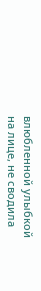влюбленной улыбкой на лице, не сводила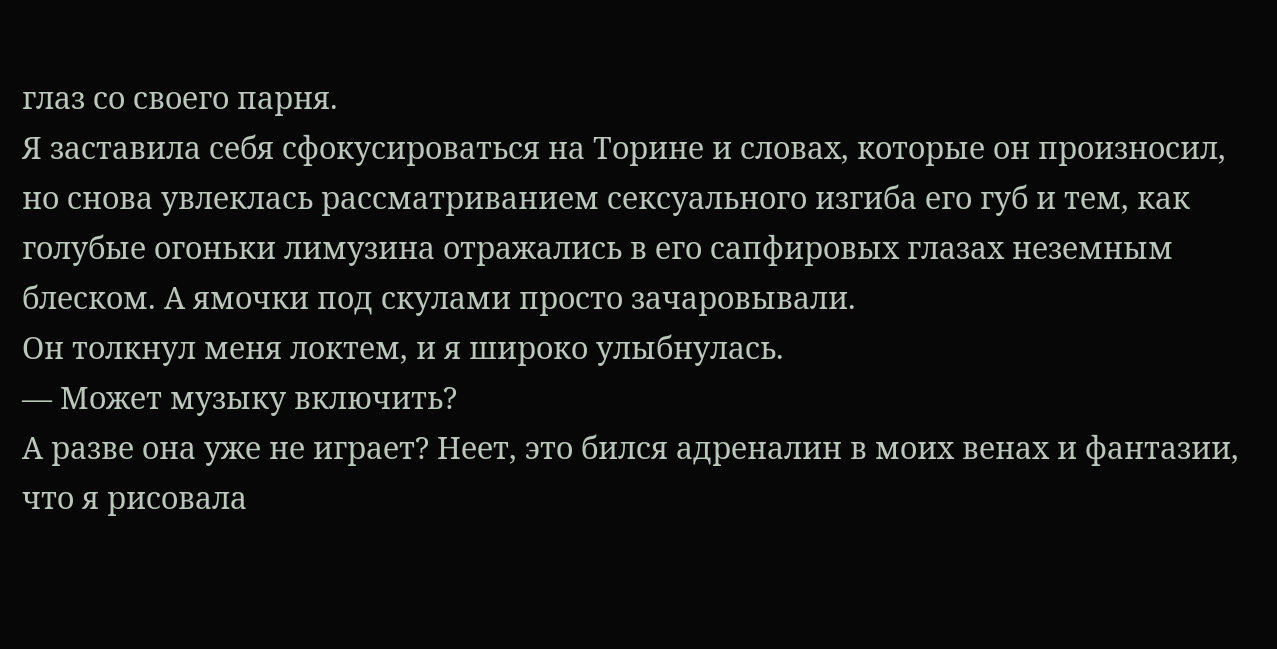глаз со своего парня.
Я заставила себя сфокусироваться на Торине и словах, которые он произносил, но снова увлеклась рассматриванием сексуального изгиба его губ и тем, как голубые огоньки лимузина отражались в его сапфировых глазах неземным блеском. А ямочки под скулами просто зачаровывали.
Он толкнул меня локтем, и я широко улыбнулась.
— Может музыку включить?
А разве она уже не играет? Неет, это бился адреналин в моих венах и фантазии, что я рисовала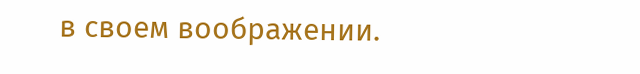в своем воображении.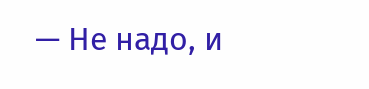— Не надо, и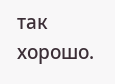так хорошо.